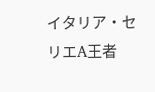イタリア・セリエA王者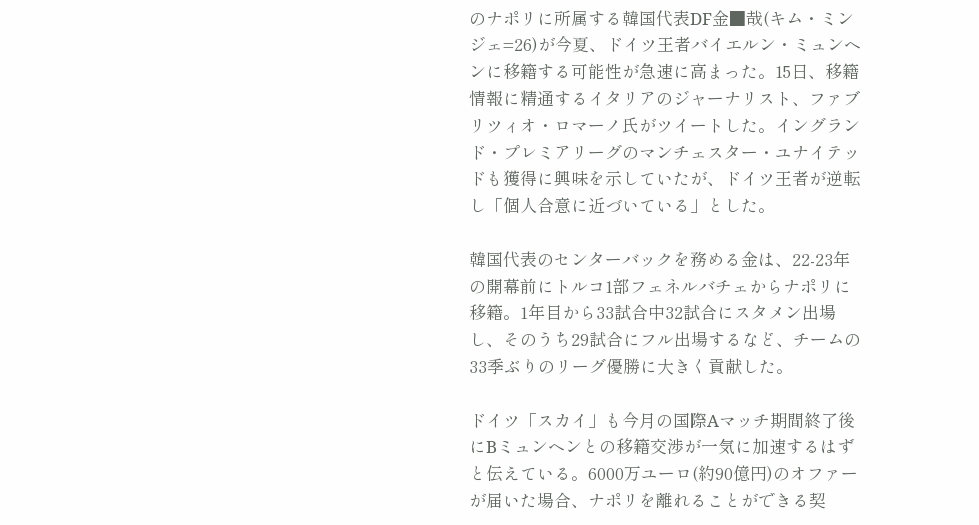のナポリに所属する韓国代表DF金■哉(キム・ミンジェ=26)が今夏、ドイツ王者バイエルン・ミュンヘンに移籍する可能性が急速に高まった。15日、移籍情報に精通するイタリアのジャーナリスト、ファブリツィオ・ロマーノ氏がツイートした。イングランド・プレミアリーグのマンチェスター・ユナイテッドも獲得に興味を示していたが、ドイツ王者が逆転し「個人合意に近づいている」とした。

韓国代表のセンターバックを務める金は、22-23年の開幕前にトルコ1部フェネルバチェからナポリに移籍。1年目から33試合中32試合にスタメン出場し、そのうち29試合にフル出場するなど、チームの33季ぶりのリーグ優勝に大きく貢献した。

ドイツ「スカイ」も今月の国際Aマッチ期間終了後にBミュンヘンとの移籍交渉が一気に加速するはずと伝えている。6000万ユーロ(約90億円)のオファーが届いた場合、ナポリを離れることができる契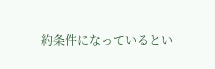約条件になっているとい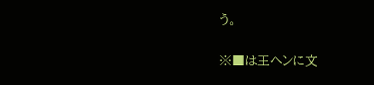う。

※■は王ヘンに文